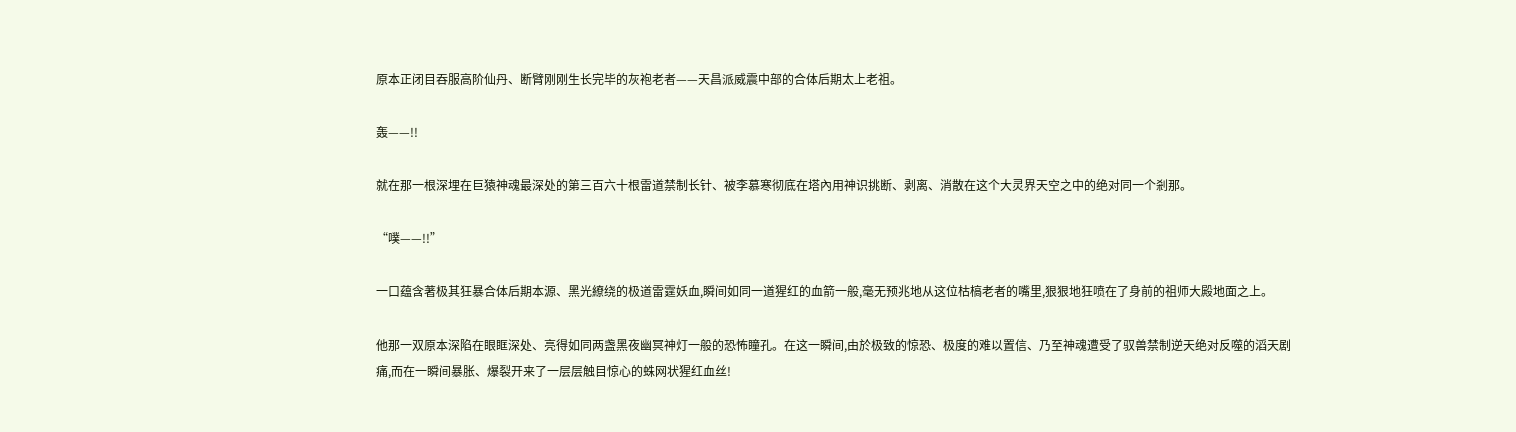原本正闭目吞服高阶仙丹、断臂刚刚生长完毕的灰袍老者——天昌派威震中部的合体后期太上老祖。

轰——!!

就在那一根深埋在巨猿神魂最深处的第三百六十根雷道禁制长针、被李慕寒彻底在塔內用神识挑断、剥离、消散在这个大灵界天空之中的绝对同一个剎那。

“噗——!!”

一口蕴含著极其狂暴合体后期本源、黑光繚绕的极道雷霆妖血,瞬间如同一道猩红的血箭一般,毫无预兆地从这位枯槁老者的嘴里,狠狠地狂喷在了身前的祖师大殿地面之上。

他那一双原本深陷在眼眶深处、亮得如同两盏黑夜幽冥神灯一般的恐怖瞳孔。在这一瞬间,由於极致的惊恐、极度的难以置信、乃至神魂遭受了驭兽禁制逆天绝对反噬的滔天剧痛,而在一瞬间暴胀、爆裂开来了一层层触目惊心的蛛网状猩红血丝!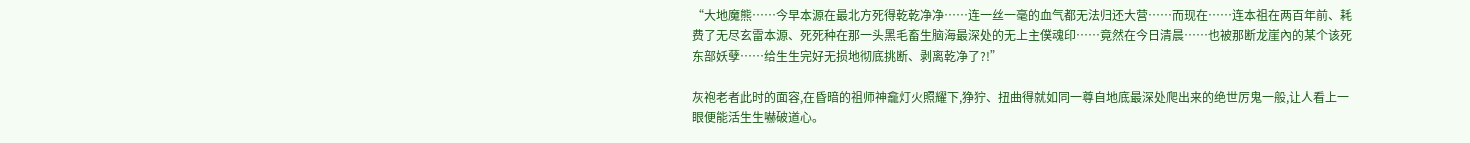“大地魔熊……今早本源在最北方死得乾乾净净……连一丝一毫的血气都无法归还大营……而现在……连本祖在两百年前、耗费了无尽玄雷本源、死死种在那一头黑毛畜生脑海最深处的无上主僕魂印……竟然在今日清晨……也被那断龙崖內的某个该死东部妖孽……给生生完好无损地彻底挑断、剥离乾净了?!”

灰袍老者此时的面容,在昏暗的祖师神龕灯火照耀下,狰狞、扭曲得就如同一尊自地底最深处爬出来的绝世厉鬼一般,让人看上一眼便能活生生嚇破道心。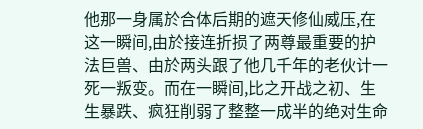他那一身属於合体后期的遮天修仙威压,在这一瞬间,由於接连折损了两尊最重要的护法巨兽、由於两头跟了他几千年的老伙计一死一叛变。而在一瞬间,比之开战之初、生生暴跌、疯狂削弱了整整一成半的绝对生命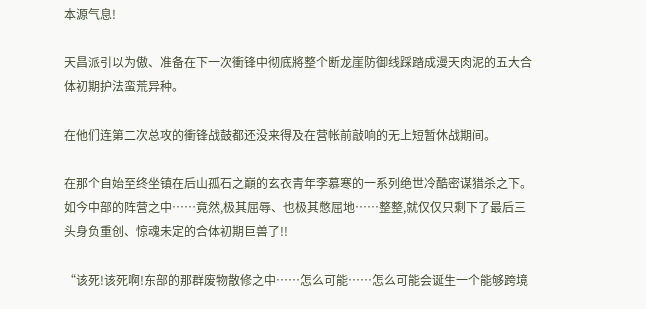本源气息!

天昌派引以为傲、准备在下一次衝锋中彻底將整个断龙崖防御线踩踏成漫天肉泥的五大合体初期护法蛮荒异种。

在他们连第二次总攻的衝锋战鼓都还没来得及在营帐前敲响的无上短暂休战期间。

在那个自始至终坐镇在后山孤石之巔的玄衣青年李慕寒的一系列绝世冷酷密谋猎杀之下。如今中部的阵营之中……竟然,极其屈辱、也极其憋屈地……整整,就仅仅只剩下了最后三头身负重创、惊魂未定的合体初期巨兽了!!

“该死!该死啊!东部的那群废物散修之中……怎么可能……怎么可能会诞生一个能够跨境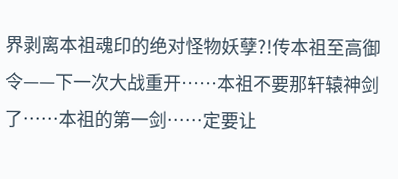界剥离本祖魂印的绝对怪物妖孽?!传本祖至高御令——下一次大战重开……本祖不要那轩辕神剑了……本祖的第一剑……定要让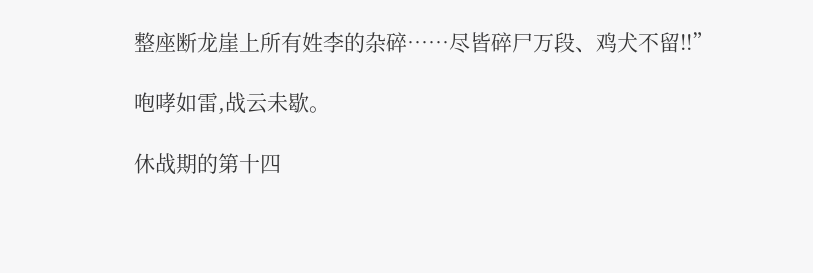整座断龙崖上所有姓李的杂碎……尽皆碎尸万段、鸡犬不留!!”

咆哮如雷,战云未歇。

休战期的第十四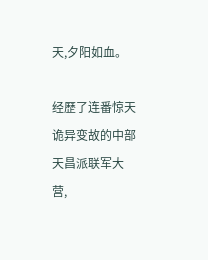天,夕阳如血。

经歷了连番惊天诡异变故的中部天昌派联军大营,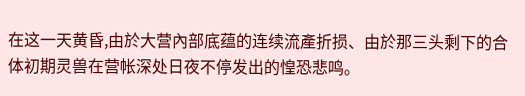在这一天黄昏,由於大营內部底蕴的连续流產折损、由於那三头剩下的合体初期灵兽在营帐深处日夜不停发出的惶恐悲鸣。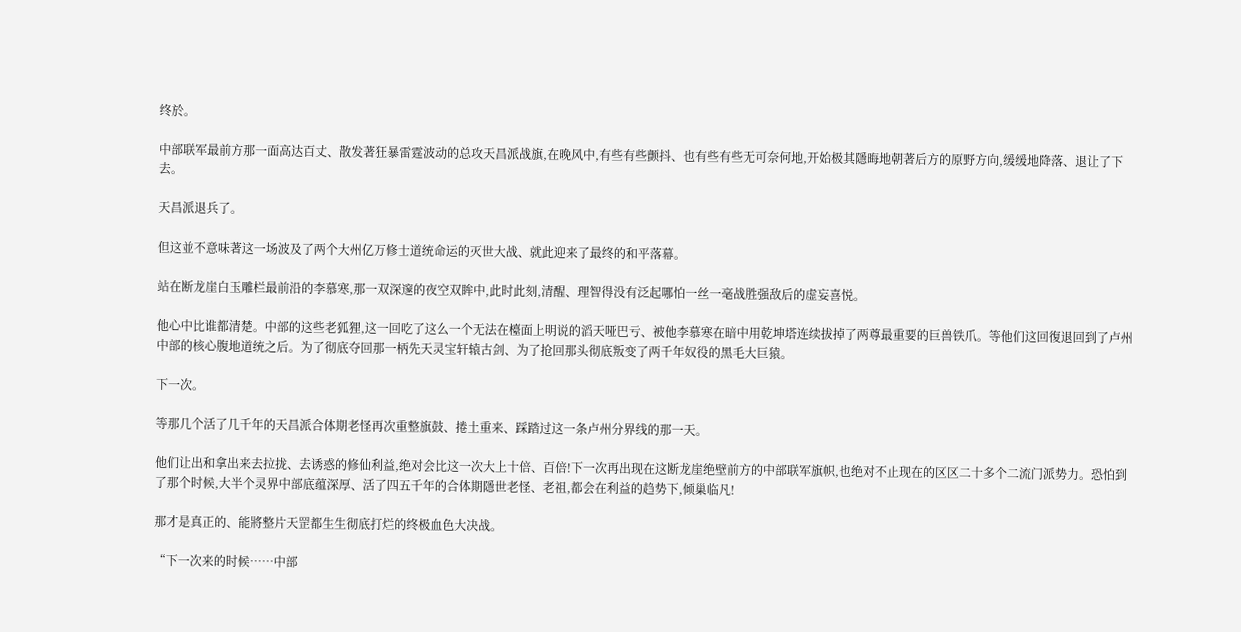终於。

中部联军最前方那一面高达百丈、散发著狂暴雷霆波动的总攻天昌派战旗,在晚风中,有些有些颤抖、也有些有些无可奈何地,开始极其隱晦地朝著后方的原野方向,缓缓地降落、退让了下去。

天昌派退兵了。

但这並不意味著这一场波及了两个大州亿万修士道统命运的灭世大战、就此迎来了最终的和平落幕。

站在断龙崖白玉雕栏最前沿的李慕寒,那一双深邃的夜空双眸中,此时此刻,清醒、理智得没有泛起哪怕一丝一毫战胜强敌后的虚妄喜悦。

他心中比谁都清楚。中部的这些老狐狸,这一回吃了这么一个无法在檯面上明说的滔天哑巴亏、被他李慕寒在暗中用乾坤塔连续拔掉了两尊最重要的巨兽铁爪。等他们这回復退回到了卢州中部的核心腹地道统之后。为了彻底夺回那一柄先天灵宝轩辕古剑、为了抢回那头彻底叛变了两千年奴役的黑毛大巨猿。

下一次。

等那几个活了几千年的天昌派合体期老怪再次重整旗鼓、捲土重来、踩踏过这一条卢州分界线的那一天。

他们让出和拿出来去拉拢、去诱惑的修仙利益,绝对会比这一次大上十倍、百倍!下一次再出现在这断龙崖绝壁前方的中部联军旗帜,也绝对不止现在的区区二十多个二流门派势力。恐怕到了那个时候,大半个灵界中部底蕴深厚、活了四五千年的合体期隱世老怪、老祖,都会在利益的趋势下,倾巢临凡!

那才是真正的、能將整片天罡都生生彻底打烂的终极血色大决战。

“下一次来的时候……中部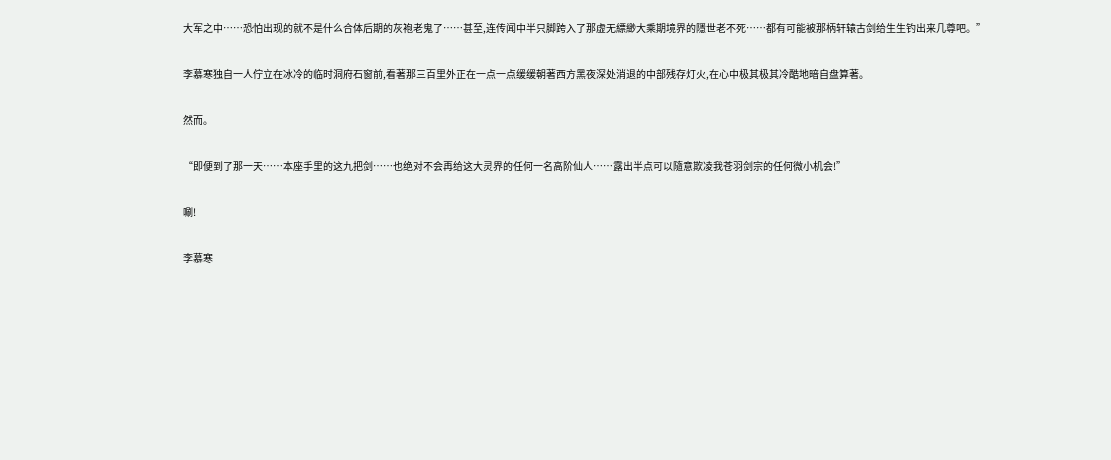大军之中……恐怕出现的就不是什么合体后期的灰袍老鬼了……甚至,连传闻中半只脚跨入了那虚无縹緲大乘期境界的隱世老不死……都有可能被那柄轩辕古剑给生生钓出来几尊吧。”

李慕寒独自一人佇立在冰冷的临时洞府石窗前,看著那三百里外正在一点一点缓缓朝著西方黑夜深处消退的中部残存灯火,在心中极其极其冷酷地暗自盘算著。

然而。

“即便到了那一天……本座手里的这九把剑……也绝对不会再给这大灵界的任何一名高阶仙人……露出半点可以隨意欺凌我苍羽剑宗的任何微小机会!”

唰!

李慕寒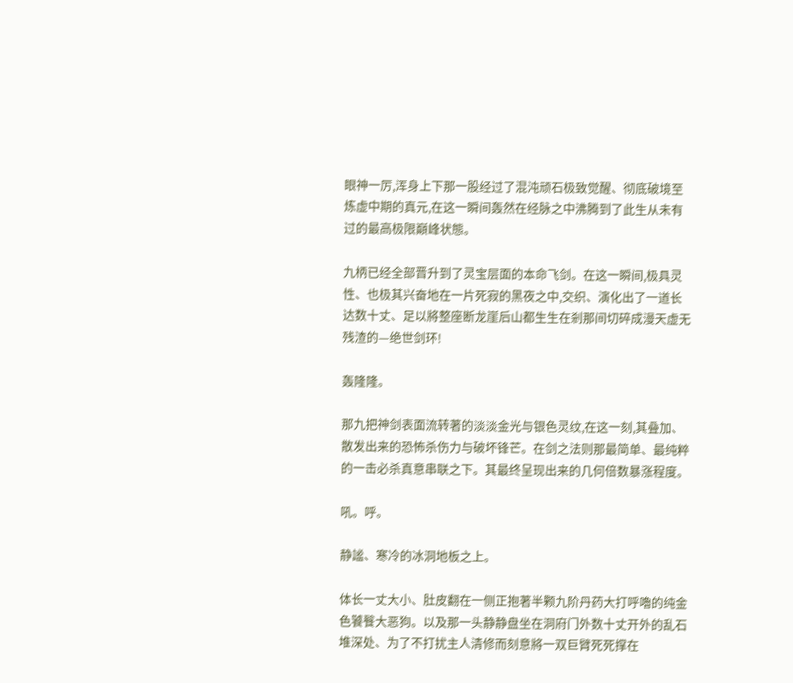眼神一厉,浑身上下那一股经过了混沌顽石极致觉醒、彻底破境至炼虚中期的真元,在这一瞬间轰然在经脉之中沸腾到了此生从未有过的最高极限巔峰状態。

九柄已经全部晋升到了灵宝层面的本命飞剑。在这一瞬间,极具灵性、也极其兴奋地在一片死寂的黑夜之中,交织、演化出了一道长达数十丈、足以將整座断龙崖后山都生生在剎那间切碎成漫天虚无残渣的—绝世剑环!

轰隆隆。

那九把神剑表面流转著的淡淡金光与银色灵纹,在这一刻,其叠加、散发出来的恐怖杀伤力与破坏锋芒。在剑之法则那最简单、最纯粹的一击必杀真意串联之下。其最终呈现出来的几何倍数暴涨程度。

吼。呼。

静謐、寒冷的冰洞地板之上。

体长一丈大小、肚皮翻在一侧正抱著半颗九阶丹药大打呼嚕的纯金色饕餮大恶狗。以及那一头静静盘坐在洞府门外数十丈开外的乱石堆深处、为了不打扰主人清修而刻意將一双巨臂死死撑在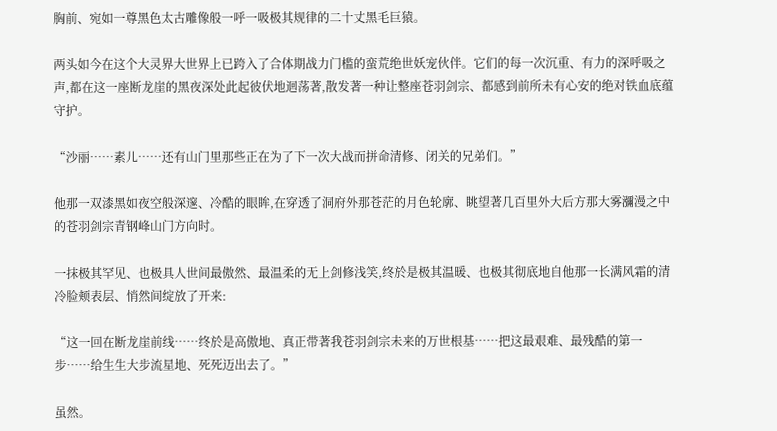胸前、宛如一尊黑色太古雕像般一呼一吸极其规律的二十丈黑毛巨猿。

两头如今在这个大灵界大世界上已跨入了合体期战力门槛的蛮荒绝世妖宠伙伴。它们的每一次沉重、有力的深呼吸之声,都在这一座断龙崖的黑夜深处此起彼伏地迴荡著,散发著一种让整座苍羽剑宗、都感到前所未有心安的绝对铁血底蕴守护。

“沙丽……素儿……还有山门里那些正在为了下一次大战而拼命清修、闭关的兄弟们。”

他那一双漆黑如夜空般深邃、冷酷的眼眸,在穿透了洞府外那苍茫的月色轮廓、眺望著几百里外大后方那大雾瀰漫之中的苍羽剑宗青钢峰山门方向时。

一抹极其罕见、也极具人世间最傲然、最温柔的无上剑修浅笑,终於是极其温暖、也极其彻底地自他那一长满风霜的清冷脸颊表层、悄然间绽放了开来:

“这一回在断龙崖前线……终於是高傲地、真正带著我苍羽剑宗未来的万世根基……把这最艰难、最残酷的第一步……给生生大步流星地、死死迈出去了。”

虽然。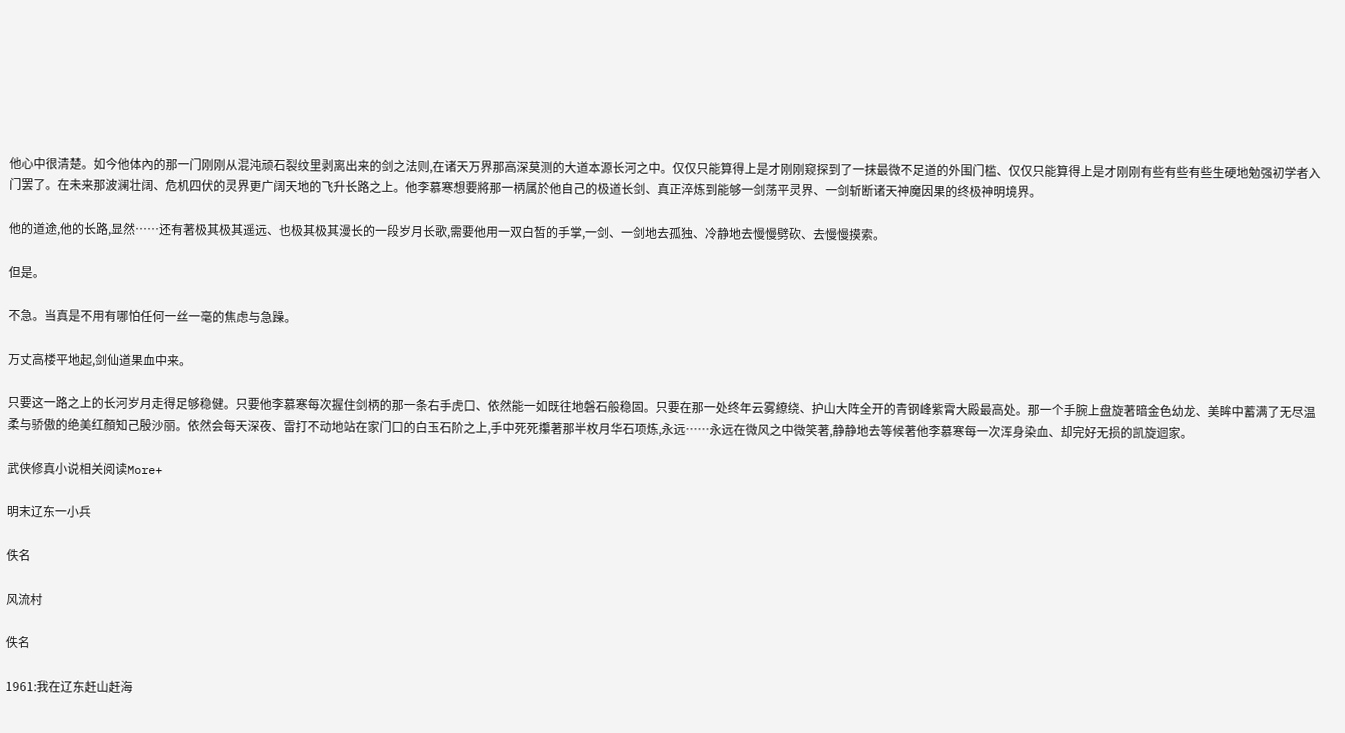他心中很清楚。如今他体內的那一门刚刚从混沌顽石裂纹里剥离出来的剑之法则,在诸天万界那高深莫测的大道本源长河之中。仅仅只能算得上是才刚刚窥探到了一抹最微不足道的外围门槛、仅仅只能算得上是才刚刚有些有些有些生硬地勉强初学者入门罢了。在未来那波澜壮阔、危机四伏的灵界更广阔天地的飞升长路之上。他李慕寒想要將那一柄属於他自己的极道长剑、真正淬炼到能够一剑荡平灵界、一剑斩断诸天神魔因果的终极神明境界。

他的道途,他的长路,显然……还有著极其极其遥远、也极其极其漫长的一段岁月长歌,需要他用一双白皙的手掌,一剑、一剑地去孤独、冷静地去慢慢劈砍、去慢慢摸索。

但是。

不急。当真是不用有哪怕任何一丝一毫的焦虑与急躁。

万丈高楼平地起,剑仙道果血中来。

只要这一路之上的长河岁月走得足够稳健。只要他李慕寒每次握住剑柄的那一条右手虎口、依然能一如既往地磐石般稳固。只要在那一处终年云雾繚绕、护山大阵全开的青钢峰紫霄大殿最高处。那一个手腕上盘旋著暗金色幼龙、美眸中蓄满了无尽温柔与骄傲的绝美红顏知己殷沙丽。依然会每天深夜、雷打不动地站在家门口的白玉石阶之上,手中死死攥著那半枚月华石项炼,永远……永远在微风之中微笑著,静静地去等候著他李慕寒每一次浑身染血、却完好无损的凯旋迴家。

武侠修真小说相关阅读More+

明末辽东一小兵

佚名

风流村

佚名

1961:我在辽东赶山赶海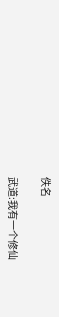佚名

武道:我有一个修仙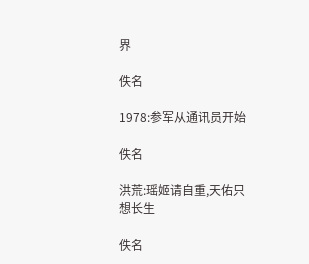界

佚名

1978:参军从通讯员开始

佚名

洪荒:瑶姬请自重,天佑只想长生

佚名